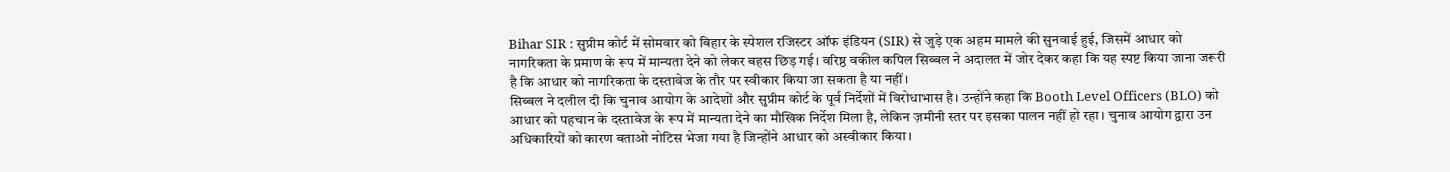Bihar SIR : सुप्रीम कोर्ट में सोमवार को बिहार के स्पेशल रजिस्टर ऑफ इंडियन (SIR) से जुड़े एक अहम मामले की सुनवाई हुई, जिसमें आधार को नागरिकता के प्रमाण के रूप में मान्यता देने को लेकर बहस छिड़ गई। वरिष्ठ वकील कपिल सिब्बल ने अदालत में जोर देकर कहा कि यह स्पष्ट किया जाना जरूरी है कि आधार को नागरिकता के दस्तावेज के तौर पर स्वीकार किया जा सकता है या नहीं।
सिब्बल ने दलील दी कि चुनाव आयोग के आदेशों और सुप्रीम कोर्ट के पूर्व निर्देशों में विरोधाभास है। उन्होंने कहा कि Booth Level Officers (BLO) को आधार को पहचान के दस्तावेज के रूप में मान्यता देने का मौखिक निर्देश मिला है, लेकिन ज़मीनी स्तर पर इसका पालन नहीं हो रहा। चुनाव आयोग द्वारा उन अधिकारियों को कारण बताओ नोटिस भेजा गया है जिन्होंने आधार को अस्वीकार किया।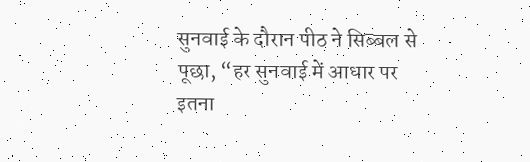सुनवाई के दौरान पीठ ने सिब्बल से पूछा, “हर सुनवाई में आधार पर इतना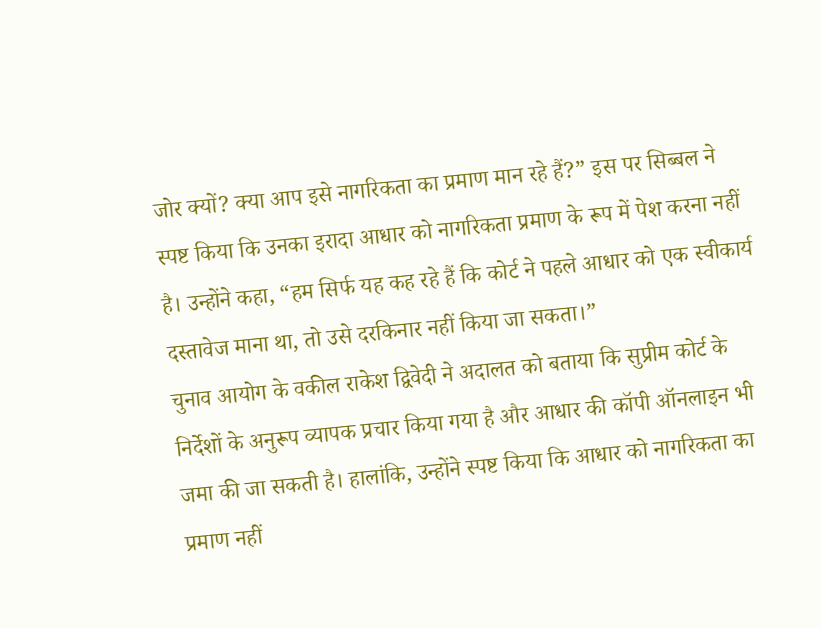जोर क्यों? क्या आप इसे नागरिकता का प्रमाण मान रहे हैं?” इस पर सिब्बल ने स्पष्ट किया कि उनका इरादा आधार को नागरिकता प्रमाण के रूप में पेश करना नहीं है। उन्होंने कहा, “हम सिर्फ यह कह रहे हैं कि कोर्ट ने पहले आधार को एक स्वीकार्य दस्तावेज माना था, तो उसे दरकिनार नहीं किया जा सकता।”
चुनाव आयोग के वकील राकेश द्विवेदी ने अदालत को बताया कि सुप्रीम कोर्ट के निर्देशों के अनुरूप व्यापक प्रचार किया गया है और आधार की कॉपी ऑनलाइन भी जमा की जा सकती है। हालांकि, उन्होंने स्पष्ट किया कि आधार को नागरिकता का प्रमाण नहीं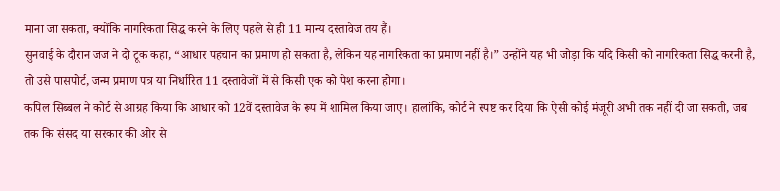माना जा सकता, क्योंकि नागरिकता सिद्ध करने के लिए पहले से ही 11 मान्य दस्तावेज तय हैं।
सुनवाई के दौरान जज ने दो टूक कहा, “आधार पहचान का प्रमाण हो सकता है, लेकिन यह नागरिकता का प्रमाण नहीं है।” उन्होंने यह भी जोड़ा कि यदि किसी को नागरिकता सिद्ध करनी है, तो उसे पासपोर्ट, जन्म प्रमाण पत्र या निर्धारित 11 दस्तावेजों में से किसी एक को पेश करना होगा।
कपिल सिब्बल ने कोर्ट से आग्रह किया कि आधार को 12वें दस्तावेज के रूप में शामिल किया जाए। हालांकि, कोर्ट ने स्पष्ट कर दिया कि ऐसी कोई मंजूरी अभी तक नहीं दी जा सकती, जब तक कि संसद या सरकार की ओर से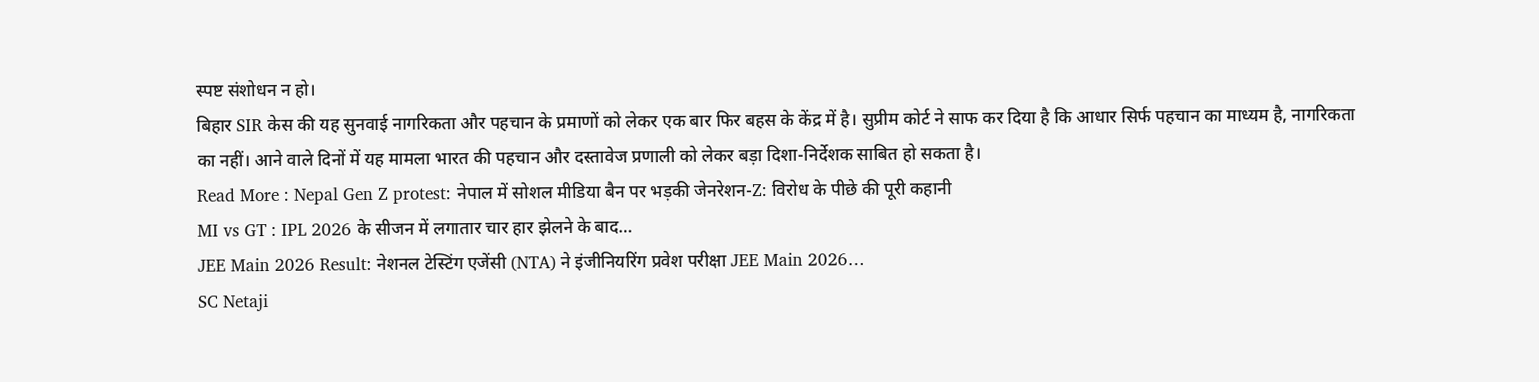स्पष्ट संशोधन न हो।
बिहार SIR केस की यह सुनवाई नागरिकता और पहचान के प्रमाणों को लेकर एक बार फिर बहस के केंद्र में है। सुप्रीम कोर्ट ने साफ कर दिया है कि आधार सिर्फ पहचान का माध्यम है, नागरिकता का नहीं। आने वाले दिनों में यह मामला भारत की पहचान और दस्तावेज प्रणाली को लेकर बड़ा दिशा-निर्देशक साबित हो सकता है।
Read More : Nepal Gen Z protest: नेपाल में सोशल मीडिया बैन पर भड़की जेनरेशन-Z: विरोध के पीछे की पूरी कहानी
MI vs GT : IPL 2026 के सीजन में लगातार चार हार झेलने के बाद…
JEE Main 2026 Result: नेशनल टेस्टिंग एजेंसी (NTA) ने इंजीनियरिंग प्रवेश परीक्षा JEE Main 2026…
SC Netaji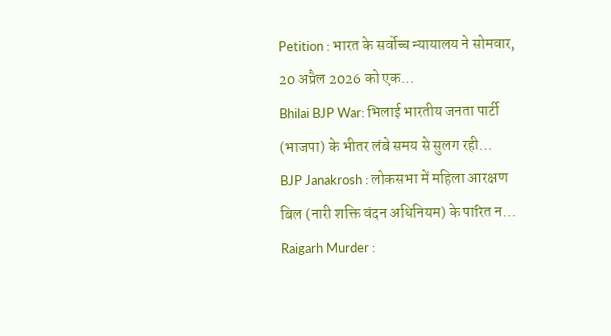Petition : भारत के सर्वोच्च न्यायालय ने सोमवार, 20 अप्रैल 2026 को एक…
Bhilai BJP War: भिलाई भारतीय जनता पार्टी (भाजपा) के भीतर लंबे समय से सुलग रही…
BJP Janakrosh : लोकसभा में महिला आरक्षण बिल (नारी शक्ति वंदन अधिनियम) के पारित न…
Raigarh Murder :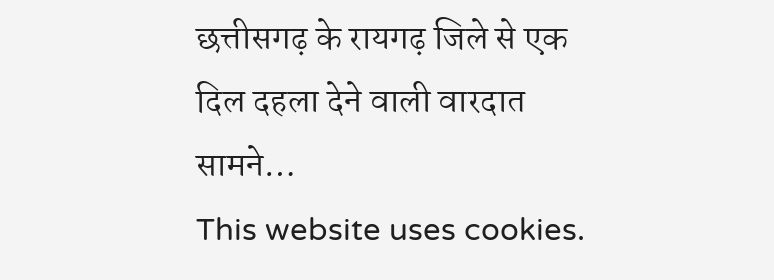छत्तीसगढ़ के रायगढ़ जिले से एक दिल दहला देने वाली वारदात सामने…
This website uses cookies.